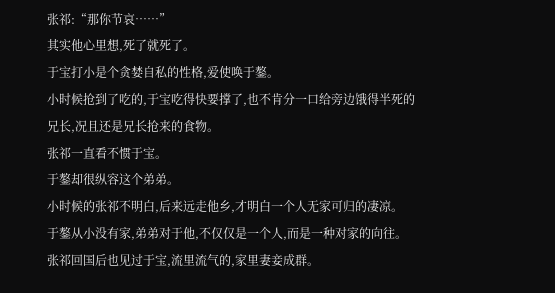张祁:“那你节哀……”
其实他心里想,死了就死了。
于宝打小是个贪婪自私的性格,爱使唤于鏊。
小时候抢到了吃的,于宝吃得快要撑了,也不肯分一口给旁边饿得半死的兄长,况且还是兄长抢来的食物。
张祁一直看不惯于宝。
于鏊却很纵容这个弟弟。
小时候的张祁不明白,后来远走他乡,才明白一个人无家可归的凄凉。
于鏊从小没有家,弟弟对于他,不仅仅是一个人,而是一种对家的向往。
张祁回国后也见过于宝,流里流气的,家里妻妾成群。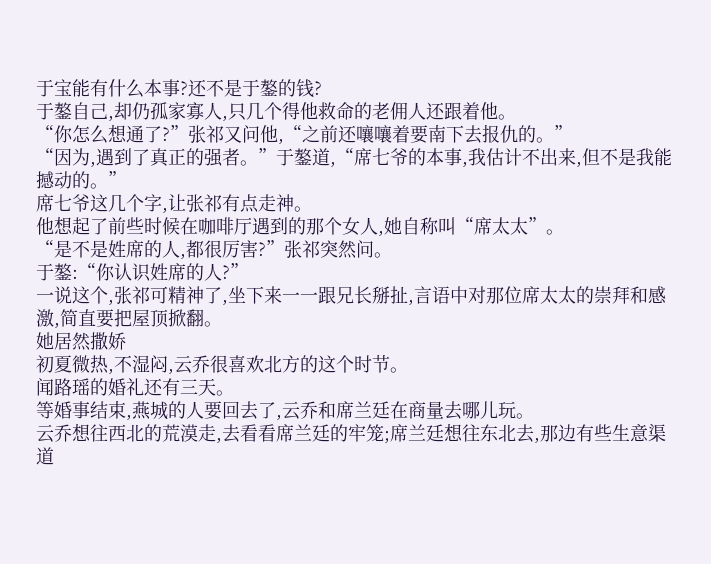于宝能有什么本事?还不是于鏊的钱?
于鏊自己,却仍孤家寡人,只几个得他救命的老佣人还跟着他。
“你怎么想通了?”张祁又问他,“之前还嚷嚷着要南下去报仇的。”
“因为,遇到了真正的强者。”于鏊道,“席七爷的本事,我估计不出来,但不是我能撼动的。”
席七爷这几个字,让张祁有点走神。
他想起了前些时候在咖啡厅遇到的那个女人,她自称叫“席太太”。
“是不是姓席的人,都很厉害?”张祁突然问。
于鏊:“你认识姓席的人?”
一说这个,张祁可精神了,坐下来一一跟兄长掰扯,言语中对那位席太太的崇拜和感激,简直要把屋顶掀翻。
她居然撒娇
初夏微热,不湿闷,云乔很喜欢北方的这个时节。
闻路瑶的婚礼还有三天。
等婚事结束,燕城的人要回去了,云乔和席兰廷在商量去哪儿玩。
云乔想往西北的荒漠走,去看看席兰廷的牢笼;席兰廷想往东北去,那边有些生意渠道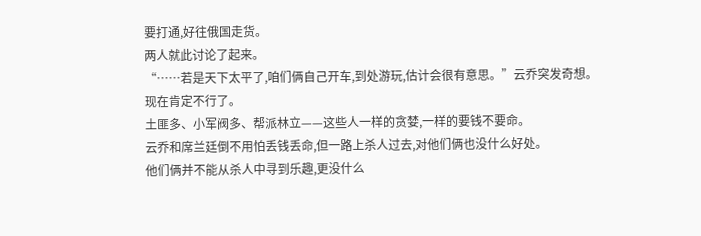要打通,好往俄国走货。
两人就此讨论了起来。
“……若是天下太平了,咱们俩自己开车,到处游玩,估计会很有意思。”云乔突发奇想。
现在肯定不行了。
土匪多、小军阀多、帮派林立——这些人一样的贪婪,一样的要钱不要命。
云乔和席兰廷倒不用怕丢钱丢命,但一路上杀人过去,对他们俩也没什么好处。
他们俩并不能从杀人中寻到乐趣,更没什么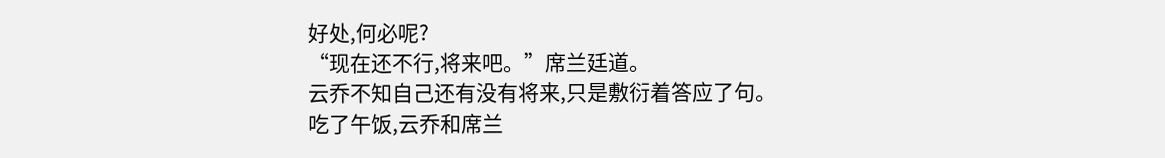好处,何必呢?
“现在还不行,将来吧。”席兰廷道。
云乔不知自己还有没有将来,只是敷衍着答应了句。
吃了午饭,云乔和席兰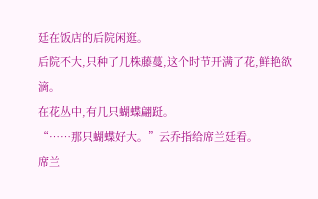廷在饭店的后院闲逛。
后院不大,只种了几株藤蔓,这个时节开满了花,鲜艳欲滴。
在花丛中,有几只蝴蝶翩跹。
“……那只蝴蝶好大。”云乔指给席兰廷看。
席兰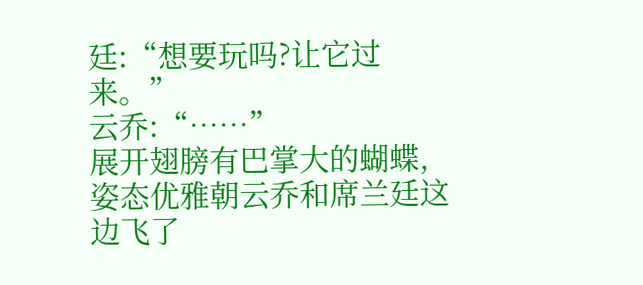廷:“想要玩吗?让它过来。”
云乔:“……”
展开翅膀有巴掌大的蝴蝶,姿态优雅朝云乔和席兰廷这边飞了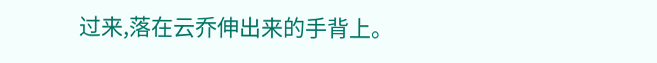过来,落在云乔伸出来的手背上。